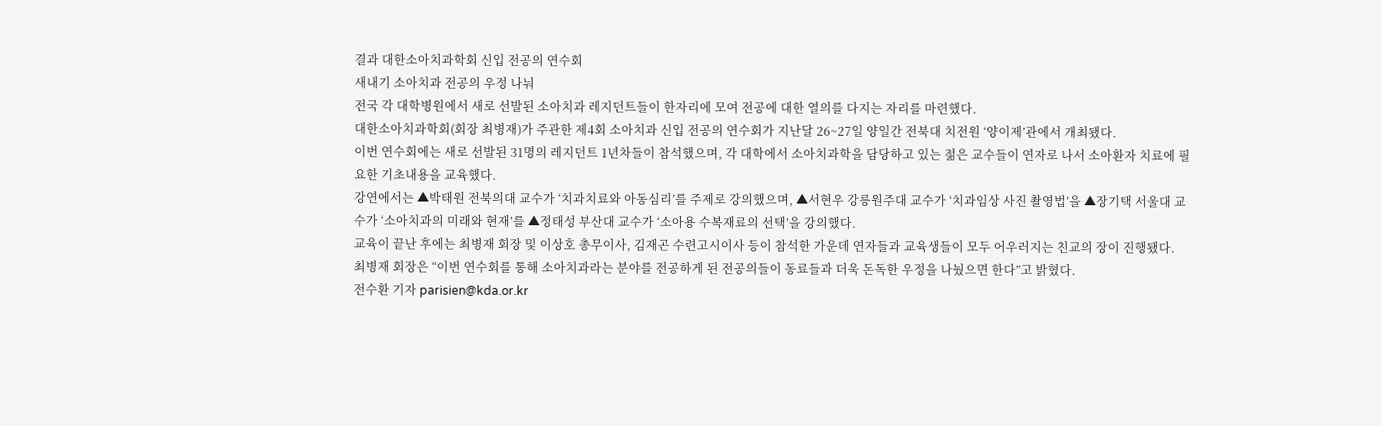결과 대한소아치과학회 신입 전공의 연수회
새내기 소아치과 전공의 우정 나눠
전국 각 대학병원에서 새로 선발된 소아치과 레지던트들이 한자리에 모여 전공에 대한 열의를 다지는 자리를 마련했다.
대한소아치과학회(회장 최병재)가 주관한 제4회 소아치과 신입 전공의 연수회가 지난달 26~27일 양일간 전북대 치전원 ‘양이제’관에서 개최됐다.
이번 연수회에는 새로 선발된 31명의 레지던트 1년차들이 참석했으며, 각 대학에서 소아치과학을 담당하고 있는 젊은 교수들이 연자로 나서 소아환자 치료에 필요한 기초내용을 교육했다.
강연에서는 ▲박태원 전북의대 교수가 ‘치과치료와 아동심리’를 주제로 강의했으며, ▲서현우 강릉원주대 교수가 ‘치과임상 사진 촬영법’을 ▲장기택 서울대 교수가 ‘소아치과의 미래와 현재’를 ▲정태성 부산대 교수가 ‘소아용 수복재료의 선택’을 강의했다.
교육이 끝난 후에는 최병재 회장 및 이상호 총무이사, 김재곤 수련고시이사 등이 참석한 가운데 연자들과 교육생들이 모두 어우러지는 친교의 장이 진행됐다.
최병재 회장은 “이번 연수회를 통해 소아치과라는 분야를 전공하게 된 전공의들이 동료들과 더욱 돈독한 우정을 나눴으면 한다”고 밝혔다.
전수환 기자 parisien@kda.or.kr